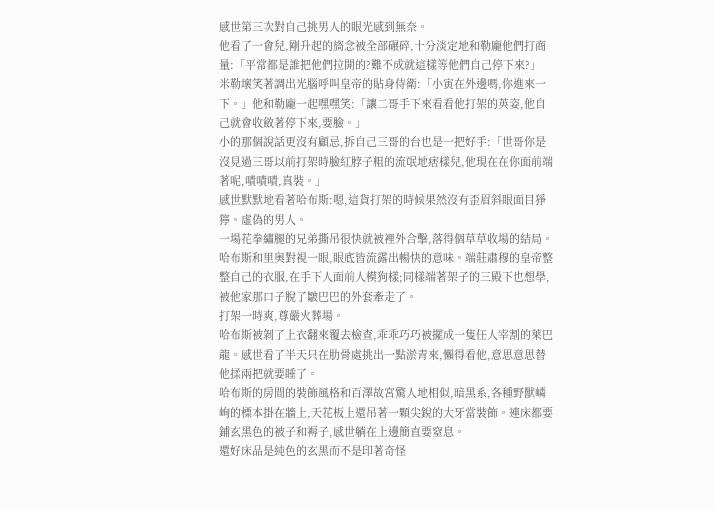感世第三次對自己挑男人的眼光感到無奈。
他看了一會兒,剛升起的旖念被全部碾碎,十分淡定地和勒龐他們打商量:「平常都是誰把他們拉開的?難不成就這樣等他們自己停下來?」
米勒壞笑著調出光腦呼叫皇帝的貼身侍衛:「小寅在外邊嗎,你進來一下。」他和勒龐一起嘿嘿笑:「讓二哥手下來看看他打架的英姿,他自己就會收斂著停下來,要臉。」
小的那個說話更沒有顧忌,拆自己三哥的台也是一把好手:「世哥你是沒見過三哥以前打架時臉紅脖子粗的流氓地痞樣兒,他現在在你面前端著呢,嘖嘖嘖,真裝。」
感世默默地看著哈布斯:嗯,這貨打架的時候果然沒有歪眉斜眼面目猙獰。虛偽的男人。
一場花拳繡腿的兄弟撕吊很快就被裡外合擊,落得個草草收場的結局。哈布斯和里奧對視一眼,眼底皆流露出暢快的意味。端莊肅穆的皇帝整整自己的衣服,在手下人面前人模狗樣;同樣端著架子的三殿下也想學,被他家那口子脫了皺巴巴的外套牽走了。
打架一時爽,尊嚴火葬場。
哈布斯被剝了上衣翻來覆去檢查,乖乖巧巧被擺成一隻任人宰割的萊巴龍。感世看了半天只在肋骨處挑出一點淤青來,懶得看他,意思意思替他揉兩把就要睡了。
哈布斯的房間的裝飾風格和百澤故宮驚人地相似,暗黑系,各種野獸嶙峋的標本掛在牆上,天花板上還吊著一顆尖銳的大牙當裝飾。連床都要鋪玄黑色的被子和褥子,感世躺在上邊簡直要窒息。
還好床品是純色的玄黑而不是印著奇怪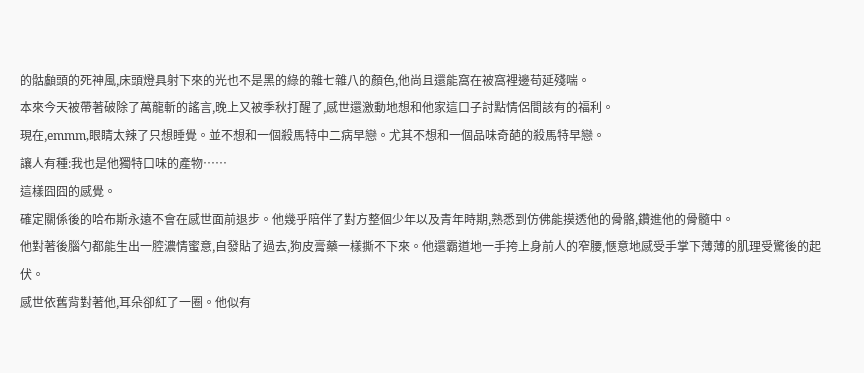的骷顱頭的死神風,床頭燈具射下來的光也不是黑的綠的雜七雜八的顏色,他尚且還能窩在被窩裡邊苟延殘喘。
本來今天被帶著破除了萬龍斬的謠言,晚上又被季秋打醒了,感世還激動地想和他家這口子討點情侶間該有的福利。
現在,emmm,眼睛太辣了只想睡覺。並不想和一個殺馬特中二病早戀。尤其不想和一個品味奇葩的殺馬特早戀。
讓人有種:我也是他獨特口味的產物……
這樣囧囧的感覺。
確定關係後的哈布斯永遠不會在感世面前退步。他幾乎陪伴了對方整個少年以及青年時期,熟悉到仿佛能摸透他的骨骼,鑽進他的骨髓中。
他對著後腦勺都能生出一腔濃情蜜意,自發貼了過去,狗皮膏藥一樣撕不下來。他還霸道地一手挎上身前人的窄腰,愜意地感受手掌下薄薄的肌理受驚後的起伏。
感世依舊背對著他,耳朵卻紅了一圈。他似有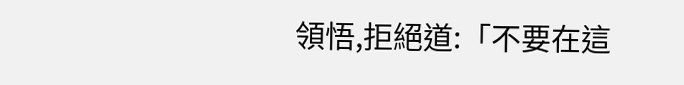領悟,拒絕道:「不要在這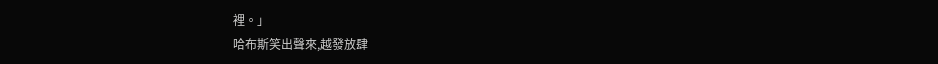裡。」
哈布斯笑出聲來,越發放肆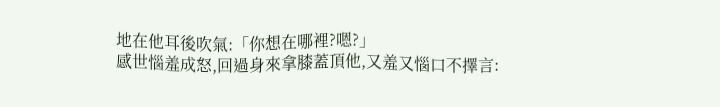地在他耳後吹氣:「你想在哪裡?嗯?」
感世惱羞成怒,回過身來拿膝蓋頂他,又羞又惱口不擇言: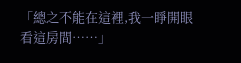「總之不能在這裡,我一睜開眼看這房間……」